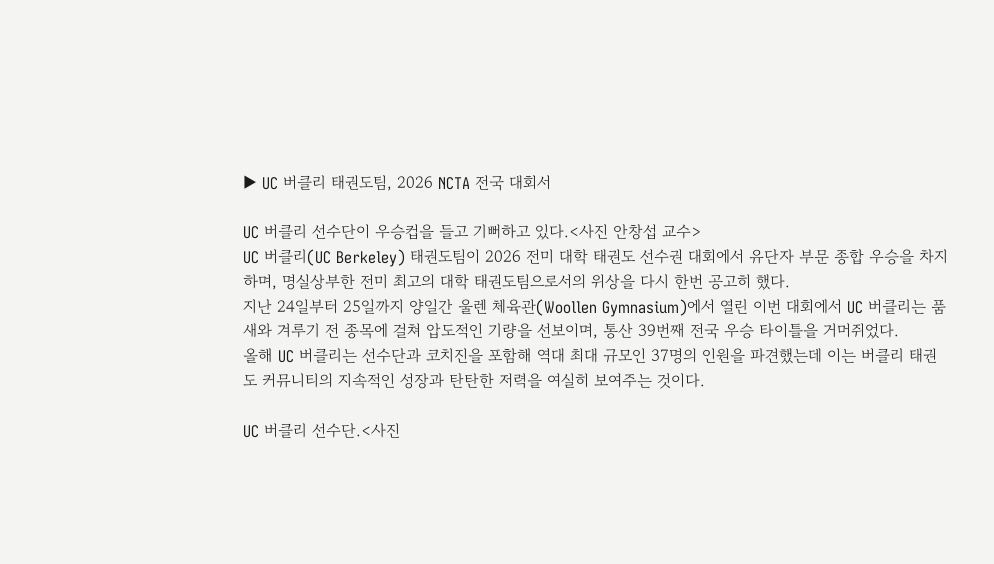▶ UC 버클리 태권도팀, 2026 NCTA 전국 대회서

UC 버클리 선수단이 우승컵을 들고 기뻐하고 있다.<사진 안창섭 교수>
UC 버클리(UC Berkeley) 태권도팀이 2026 전미 대학 태권도 선수권 대회에서 유단자 부문 종합 우승을 차지하며, 명실상부한 전미 최고의 대학 태권도팀으로서의 위상을 다시 한번 공고히 했다.
지난 24일부터 25일까지 양일간 울렌 체육관(Woollen Gymnasium)에서 열린 이번 대회에서 UC 버클리는 품새와 겨루기 전 종목에 걸쳐 압도적인 기량을 선보이며, 통산 39번째 전국 우승 타이틀을 거머쥐었다.
올해 UC 버클리는 선수단과 코치진을 포함해 역대 최대 규모인 37명의 인원을 파견했는데 이는 버클리 태권도 커뮤니티의 지속적인 성장과 탄탄한 저력을 여실히 보여주는 것이다.

UC 버클리 선수단.<사진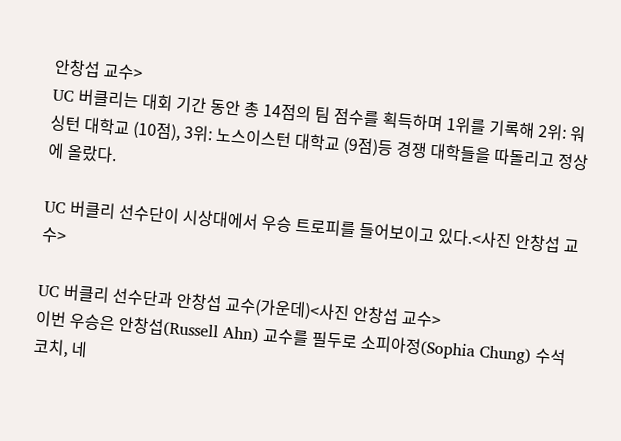안창섭 교수>
UC 버클리는 대회 기간 동안 총 14점의 팀 점수를 획득하며 1위를 기록해 2위: 워싱턴 대학교 (10점), 3위: 노스이스턴 대학교 (9점)등 경쟁 대학들을 따돌리고 정상에 올랐다.

UC 버클리 선수단이 시상대에서 우승 트로피를 들어보이고 있다.<사진 안창섭 교수>

UC 버클리 선수단과 안창섭 교수(가운데)<사진 안창섭 교수>
이번 우승은 안창섭(Russell Ahn) 교수를 필두로 소피아정(Sophia Chung) 수석 코치, 네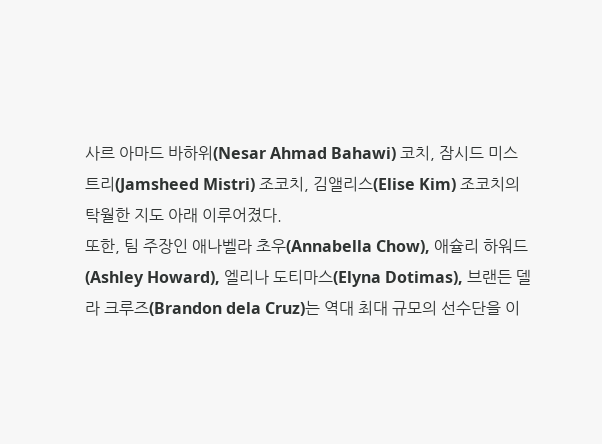사르 아마드 바하위(Nesar Ahmad Bahawi) 코치, 잠시드 미스트리(Jamsheed Mistri) 조코치, 김앨리스(Elise Kim) 조코치의 탁월한 지도 아래 이루어졌다.
또한, 팀 주장인 애나벨라 초우(Annabella Chow), 애슐리 하워드(Ashley Howard), 엘리나 도티마스(Elyna Dotimas), 브랜든 델라 크루즈(Brandon dela Cruz)는 역대 최대 규모의 선수단을 이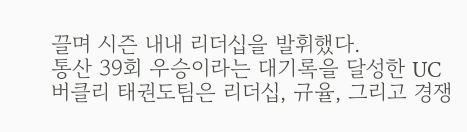끌며 시즌 내내 리더십을 발휘했다.
통산 39회 우승이라는 대기록을 달성한 UC 버클리 태권도팀은 리더십, 규율, 그리고 경쟁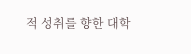적 성취를 향한 대학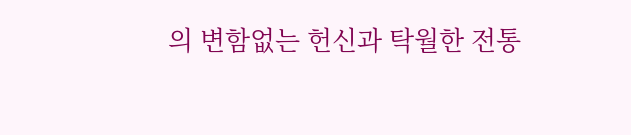의 변함없는 헌신과 탁월한 전통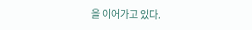을 이어가고 있다.